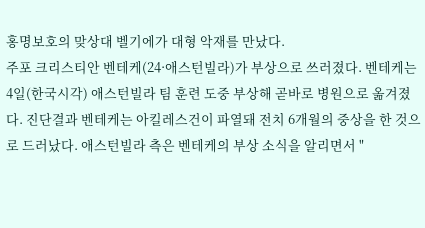홍명보호의 맞상대 벨기에가 대형 악재를 만났다.
주포 크리스티안 벤테케(24·애스턴빌라)가 부상으로 쓰러졌다. 벤테케는 4일(한국시각) 애스턴빌라 팀 훈련 도중 부상해 곧바로 병원으로 옮겨졌다. 진단결과 벤테케는 아킬레스건이 파열돼 전치 6개월의 중상을 한 것으로 드러났다. 애스턴빌라 측은 벤테케의 부상 소식을 알리면서 "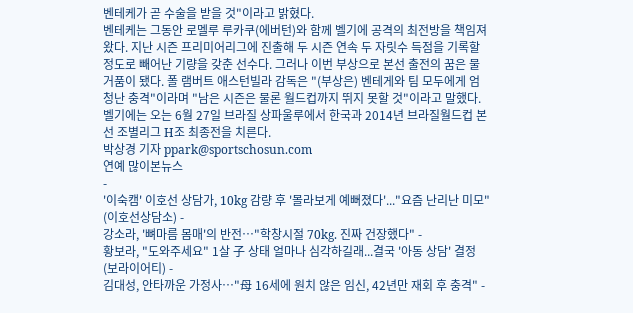벤테케가 곧 수술을 받을 것"이라고 밝혔다.
벤테케는 그동안 로멜루 루카쿠(에버턴)와 함께 벨기에 공격의 최전방을 책임져 왔다. 지난 시즌 프리미어리그에 진출해 두 시즌 연속 두 자릿수 득점을 기록할 정도로 빼어난 기량을 갖춘 선수다. 그러나 이번 부상으로 본선 출전의 꿈은 물거품이 됐다. 폴 램버트 애스턴빌라 감독은 "(부상은) 벤테게와 팀 모두에게 엄청난 충격"이라며 "남은 시즌은 물론 월드컵까지 뛰지 못할 것"이라고 말했다.
벨기에는 오는 6월 27일 브라질 상파울루에서 한국과 2014년 브라질월드컵 본선 조별리그 H조 최종전을 치른다.
박상경 기자 ppark@sportschosun.com
연예 많이본뉴스
-
'이숙캠' 이호선 상담가, 10kg 감량 후 '몰라보게 예뻐졌다'..."요즘 난리난 미모" (이호선상담소) -
강소라, '뼈마름 몸매'의 반전…"학창시절 70kg. 진짜 건장했다" -
황보라, "도와주세요" 1살 子 상태 얼마나 심각하길래...결국 '아동 상담' 결정 (보라이어티) -
김대성, 안타까운 가정사…"母 16세에 원치 않은 임신, 42년만 재회 후 충격" -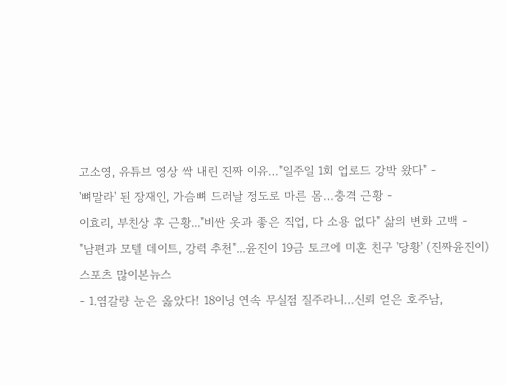고소영, 유튜브 영상 싹 내린 진짜 이유…"일주일 1회 업로드 강박 왔다" -
'뼈말라' 된 장재인, 가슴뼈 드러날 정도로 마른 몸…충격 근황 -
이효리, 부친상 후 근황..."비싼 옷과 좋은 직업, 다 소용 없다" 삶의 변화 고백 -
"남편과 모텔 데이트, 강력 추천"...윤진이 19금 토크에 미혼 친구 '당황' (진짜윤진이)
스포츠 많이본뉴스
- 1.염갈량 눈은 옳았다! 18이닝 연속 무실점 질주라니…신뢰 얻은 호주남,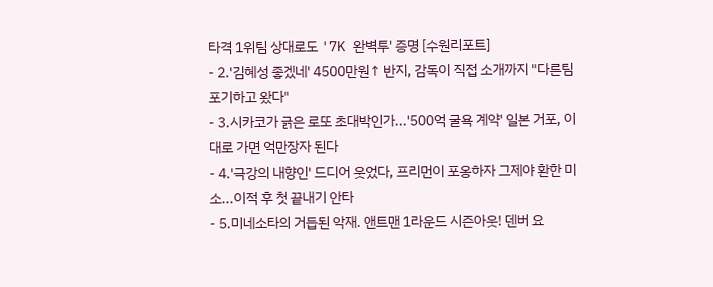타격 1위팀 상대로도 '7K 완벽투' 증명 [수원리포트]
- 2.'김혜성 좋겠네' 4500만원↑ 반지, 감독이 직접 소개까지 "다른팀 포기하고 왔다"
- 3.시카코가 긁은 로또 초대박인가...'500억 굴욕 계약' 일본 거포, 이대로 가면 억만장자 된다
- 4.'극강의 내향인' 드디어 웃었다, 프리먼이 포옹하자 그제야 환한 미소...이적 후 첫 끝내기 안타
- 5.미네소타의 거듭된 악재. 앤트맨 1라운드 시즌아웃! 덴버 요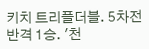키치 트리플더블. 5차전 반격 1승. '천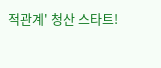적관계' 청산 스타트!